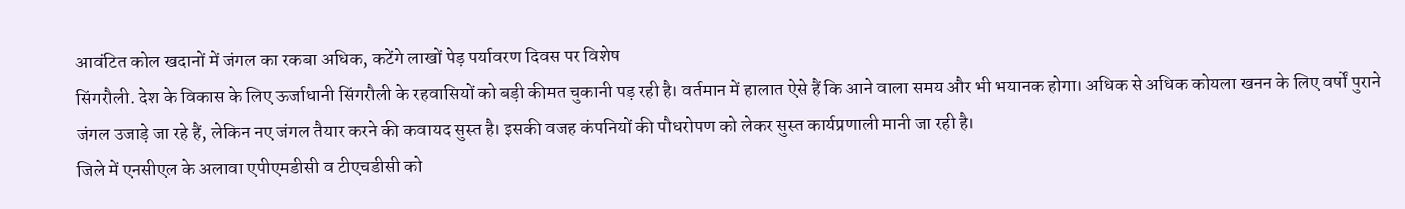आवंटित कोल खदानों में जंगल का रकबा अधिक, कटेंगे लाखों पेड़ पर्यावरण दिवस पर विशेष
सिंगरौली. देश के विकास के लिए ऊर्जाधानी सिंगरौली के रहवासियों को बड़ी कीमत चुकानी पड़ रही है। वर्तमान में हालात ऐसे हैं कि आने वाला समय और भी भयानक होगा। अधिक से अधिक कोयला खनन के लिए वर्षों पुराने जंगल उजाड़े जा रहे हैं, लेकिन नए जंगल तैयार करने की कवायद सुस्त है। इसकी वजह कंपनियों की पौधरोपण को लेकर सुस्त कार्यप्रणाली मानी जा रही है।
जिले में एनसीएल के अलावा एपीएमडीसी व टीएचडीसी को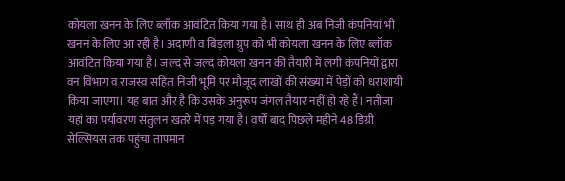कोयला खनन के लिए ब्लॉक आवंटित किया गया है। साथ ही अब निजी कंपनियां भी खनन के लिए आ रही है। अदाणी व बिड़ला ग्रुप को भी कोयला खनन के लिए ब्लॉक आवंटित किया गया है। जल्द से जल्द कोयला खनन की तैयारी में लगी कंपनियों द्वारा वन विभाग व राजस्व सहित निजी भूमि पर मौजूद लाखों की संख्या में पेड़ों को धराशायी किया जाएगा। यह बात और है कि उसके अनुरूप जंगल तैयार नहीं हो रहे हैं। नतीजा यहां का पर्यावरण संतुलन खतरे में पड़ गया है। वर्षों बाद पिछले महीने 48 डिग्री सेल्सियस तक पहुंचा तापमान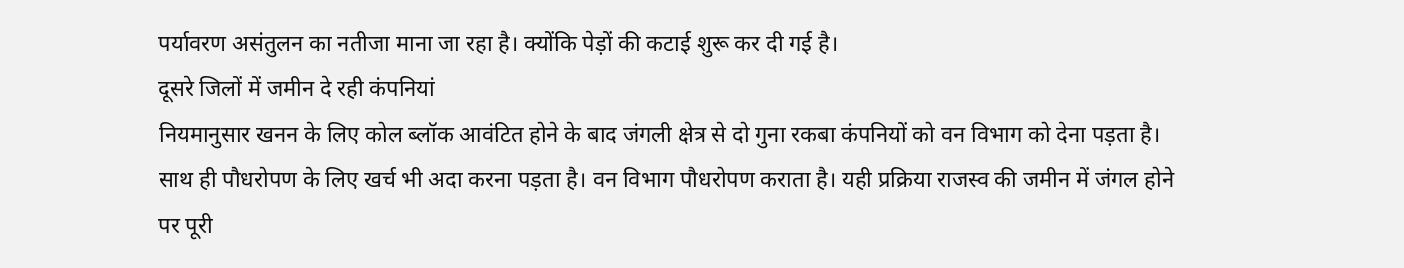पर्यावरण असंतुलन का नतीजा माना जा रहा है। क्योंकि पेड़ों की कटाई शुरू कर दी गई है।
दूसरे जिलों में जमीन दे रही कंपनियां
नियमानुसार खनन के लिए कोल ब्लॉक आवंटित होने के बाद जंगली क्षेत्र से दो गुना रकबा कंपनियों को वन विभाग को देना पड़ता है। साथ ही पौधरोपण के लिए खर्च भी अदा करना पड़ता है। वन विभाग पौधरोपण कराता है। यही प्रक्रिया राजस्व की जमीन में जंगल होने पर पूरी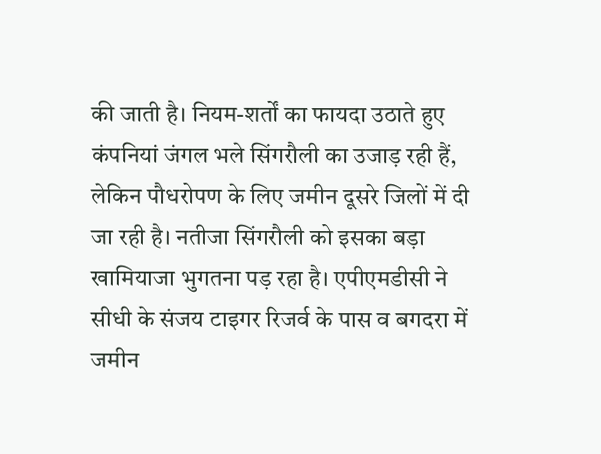की जाती है। नियम-शर्तों का फायदा उठाते हुए कंपनियां जंगल भले सिंगरौली का उजाड़ रही हैं, लेकिन पौधरोपण के लिए जमीन दूसरे जिलों में दी जा रही है। नतीजा सिंगरौली को इसका बड़ा खामियाजा भुगतना पड़ रहा है। एपीएमडीसी ने सीधी के संजय टाइगर रिजर्व के पास व बगदरा में जमीन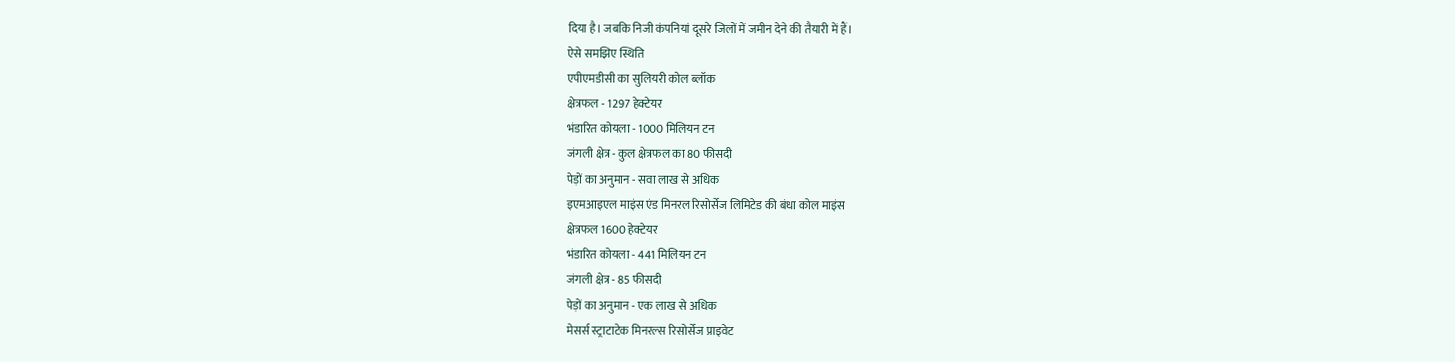दिया है। जबकि निजी कंपनियां दूसरे जिलों में जमीन देने की तैयारी में हैं।
ऐसे समझिए स्थिति
एपीएमडीसी का सुलियरी कोल ब्लॉक
क्षेत्रफल - 1297 हेक्टेयर
भंडारित कोयला - 1000 मिलियन टन
जंगली क्षेत्र - कुल क्षेत्रफल का 80 फीसदी
पेड़ों का अनुमान - सवा लाख से अधिक
इएमआइएल माइंस एंड मिनरल रिसोर्सेज लिमिटेड की बंधा कोल माइंस
क्षेत्रफल 1600 हेक्टेयर
भंडारित कोयला - 441 मिलियन टन
जंगली क्षेत्र - 85 फीसदी
पेड़ों का अनुमान - एक लाख से अधिक
मेसर्स स्ट्राटाटेक मिनरल्स रिसोर्सेज प्राइवेट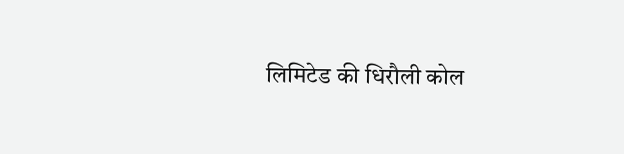लिमिटेड की धिरौली कोल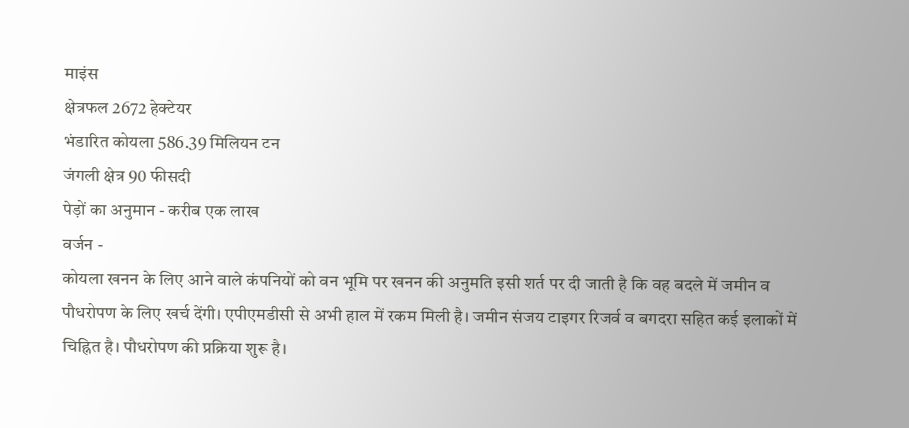माइंस
क्षेत्रफल 2672 हेक्टेयर
भंडारित कोयला 586.39 मिलियन टन
जंगली क्षेत्र 90 फीसदी
पेड़ों का अनुमान - करीब एक लाख
वर्जन -
कोयला खनन के लिए आने वाले कंपनियों को वन भूमि पर खनन की अनुमति इसी शर्त पर दी जाती है कि वह बदले में जमीन व पौधरोपण के लिए खर्च देंगी। एपीएमडीसी से अभी हाल में रकम मिली है। जमीन संजय टाइगर रिजर्व व बगदरा सहित कई इलाकों में चिह्नित है। पौधरोपण की प्रक्रिया शुरू है।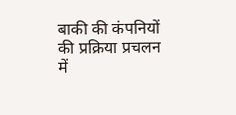बाकी की कंपनियों की प्रक्रिया प्रचलन में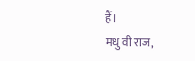हैं।
मधु वी राज,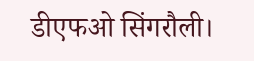डीएफओ सिंगरौली।